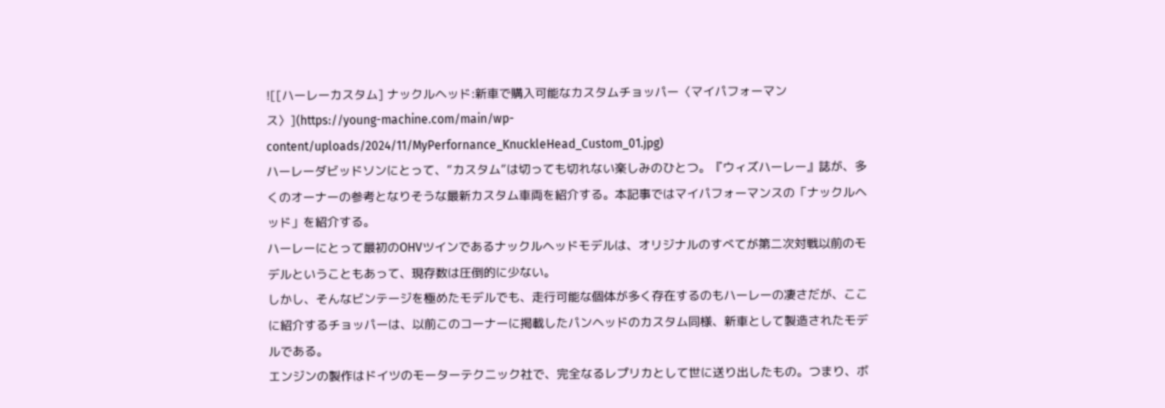![[ハーレーカスタム] ナックルヘッド:新車で購入可能なカスタムチョッパー〈マイパフォーマンス〉](https://young-machine.com/main/wp-content/uploads/2024/11/MyPerfornance_KnuckleHead_Custom_01.jpg)
ハーレーダビッドソンにとって、”カスタム”は切っても切れない楽しみのひとつ。『ウィズハーレー』誌が、多くのオーナーの参考となりそうな最新カスタム車両を紹介する。本記事ではマイパフォーマンスの「ナックルヘッド」を紹介する。
ハーレーにとって最初のOHVツインであるナックルヘッドモデルは、オリジナルのすべてが第二次対戦以前のモデルということもあって、現存数は圧倒的に少ない。
しかし、そんなビンテージを極めたモデルでも、走行可能な個体が多く存在するのもハーレーの凄さだが、ここに紹介するチョッパーは、以前このコーナーに掲載したパンヘッドのカスタム同様、新車として製造されたモデルである。
エンジンの製作はドイツのモーターテクニック社で、完全なるレプリカとして世に送り出したもの。つまり、ボ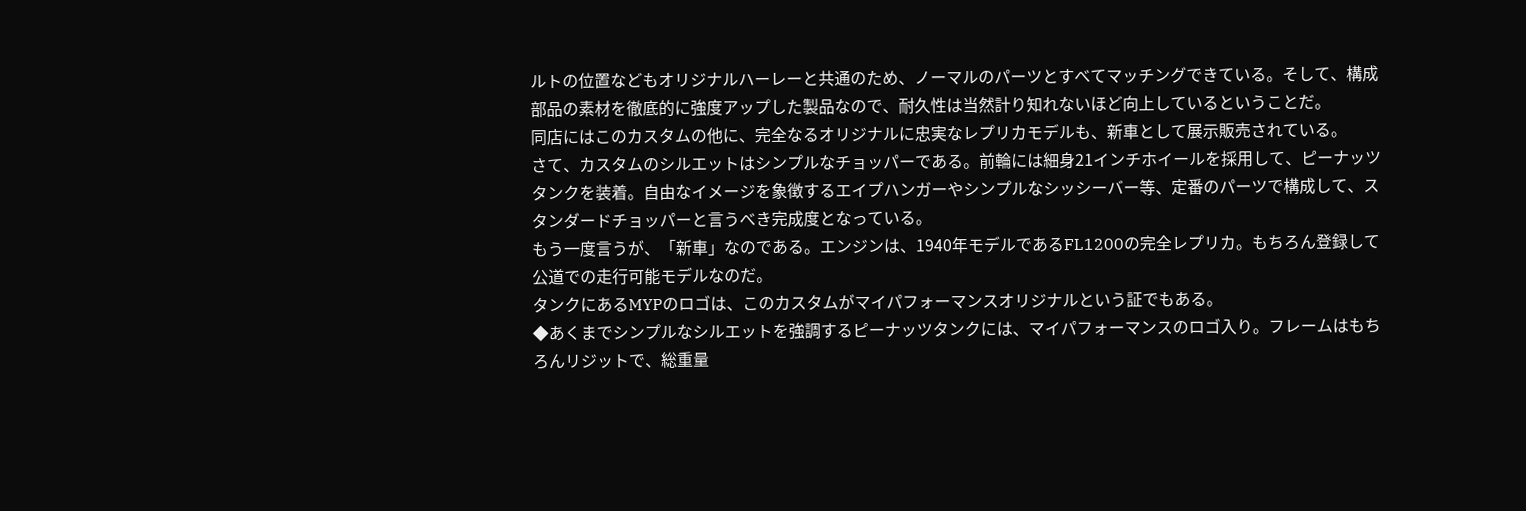ルトの位置などもオリジナルハーレーと共通のため、ノーマルのパーツとすべてマッチングできている。そして、構成部品の素材を徹底的に強度アップした製品なので、耐久性は当然計り知れないほど向上しているということだ。
同店にはこのカスタムの他に、完全なるオリジナルに忠実なレプリカモデルも、新車として展示販売されている。
さて、カスタムのシルエットはシンプルなチョッパーである。前輪には細身21インチホイールを採用して、ピーナッツタンクを装着。自由なイメージを象徴するエイプハンガーやシンプルなシッシーバー等、定番のパーツで構成して、スタンダードチョッパーと言うべき完成度となっている。
もう一度言うが、「新車」なのである。エンジンは、1940年モデルであるFL1200の完全レプリカ。もちろん登録して公道での走行可能モデルなのだ。
タンクにあるMYPのロゴは、このカスタムがマイパフォーマンスオリジナルという証でもある。
◆あくまでシンプルなシルエットを強調するピーナッツタンクには、マイパフォーマンスのロゴ入り。フレームはもちろんリジットで、総重量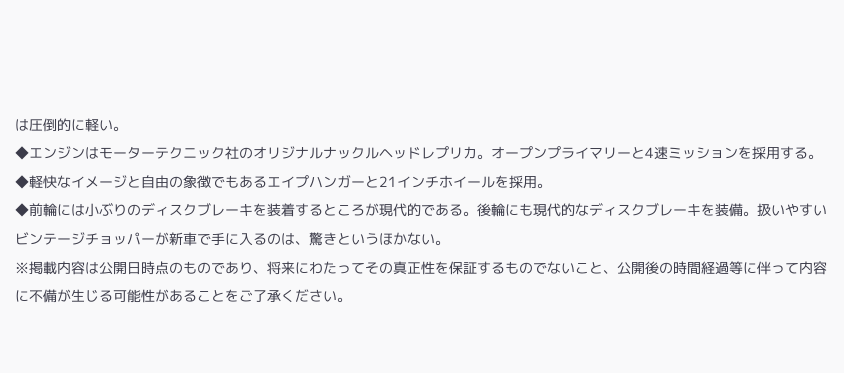は圧倒的に軽い。
◆エンジンはモーターテクニック社のオリジナルナックルヘッドレプリカ。オープンプライマリーと4速ミッションを採用する。
◆軽快なイメージと自由の象徴でもあるエイプハンガーと21インチホイールを採用。
◆前輪には小ぶりのディスクブレーキを装着するところが現代的である。後輪にも現代的なディスクブレーキを装備。扱いやすいビンテージチョッパーが新車で手に入るのは、驚きというほかない。
※掲載内容は公開日時点のものであり、将来にわたってその真正性を保証するものでないこと、公開後の時間経過等に伴って内容に不備が生じる可能性があることをご了承ください。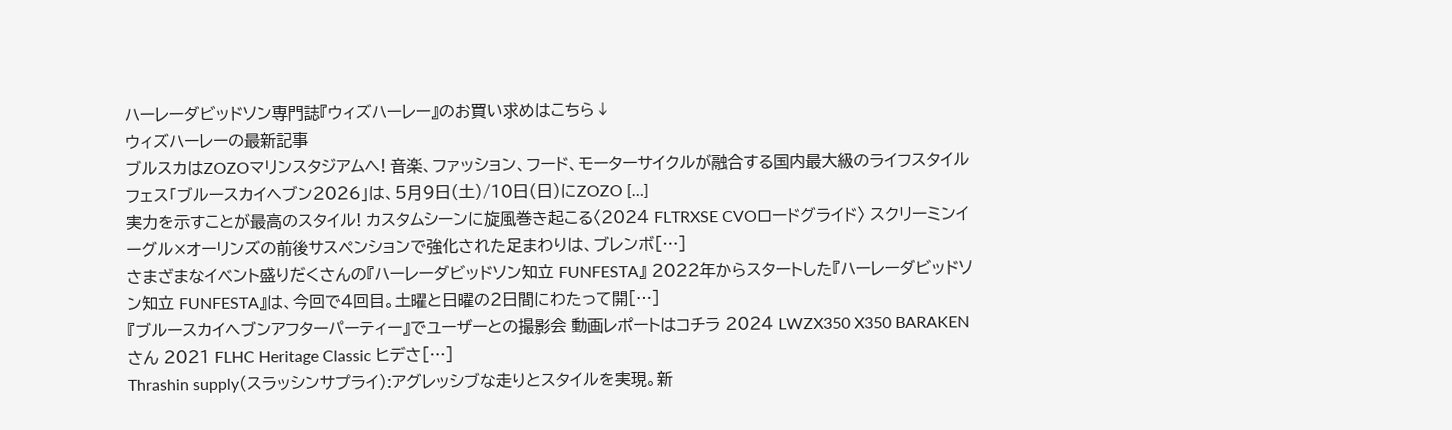ハーレーダビッドソン専門誌『ウィズハーレー』のお買い求めはこちら↓
ウィズハーレーの最新記事
ブルスカはZOZOマリンスタジアムへ! 音楽、ファッション、フード、モーターサイクルが融合する国内最大級のライフスタイルフェス「ブルースカイヘブン2026」は、5月9日(土)/10日(日)にZOZO […]
実力を示すことが最高のスタイル! カスタムシーンに旋風巻き起こる〈2024 FLTRXSE CVOロードグライド〉 スクリーミンイーグル×オーリンズの前後サスペンションで強化された足まわりは、ブレンボ[…]
さまざまなイベント盛りだくさんの『ハーレーダビッドソン知立 FUNFESTA』 2022年からスタートした『ハーレーダビッドソン知立 FUNFESTA』は、今回で4回目。土曜と日曜の2日間にわたって開[…]
『ブルースカイヘブンアフターパーティー』でユーザーとの撮影会 動画レポートはコチラ 2024 LWZX350 X350 BARAKENさん 2021 FLHC Heritage Classic ヒデさ[…]
Thrashin supply(スラッシンサプライ):アグレッシブな走りとスタイルを実現。新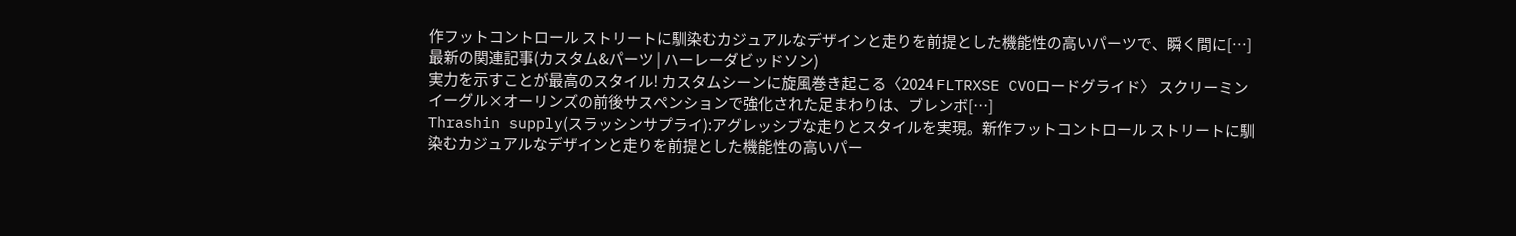作フットコントロール ストリートに馴染むカジュアルなデザインと走りを前提とした機能性の高いパーツで、瞬く間に[…]
最新の関連記事(カスタム&パーツ | ハーレーダビッドソン)
実力を示すことが最高のスタイル! カスタムシーンに旋風巻き起こる〈2024 FLTRXSE CVOロードグライド〉 スクリーミンイーグル×オーリンズの前後サスペンションで強化された足まわりは、ブレンボ[…]
Thrashin supply(スラッシンサプライ):アグレッシブな走りとスタイルを実現。新作フットコントロール ストリートに馴染むカジュアルなデザインと走りを前提とした機能性の高いパー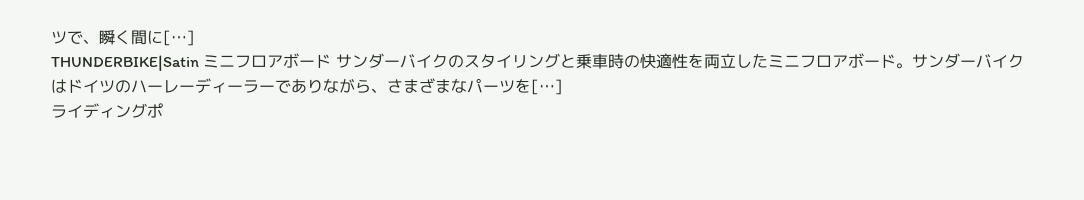ツで、瞬く間に[…]
THUNDERBIKE|Satin ミニフロアボード サンダーバイクのスタイリングと乗車時の快適性を両立したミニフロアボード。サンダーバイクはドイツのハーレーディーラーでありながら、さまざまなパーツを[…]
ライディングポ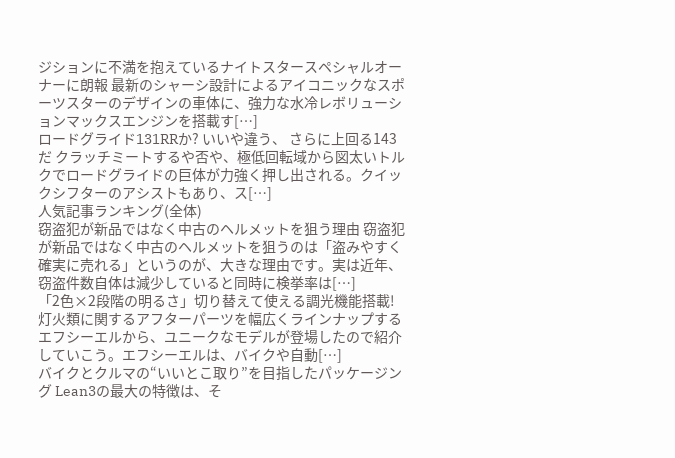ジションに不満を抱えているナイトスタースペシャルオーナーに朗報 最新のシャーシ設計によるアイコニックなスポーツスターのデザインの車体に、強力な水冷レボリューションマックスエンジンを搭載す[…]
ロードグライド131RRか? いいや違う、 さらに上回る143だ クラッチミートするや否や、極低回転域から図太いトルクでロードグライドの巨体が力強く押し出される。クイックシフターのアシストもあり、ス[…]
人気記事ランキング(全体)
窃盗犯が新品ではなく中古のヘルメットを狙う理由 窃盗犯が新品ではなく中古のヘルメットを狙うのは「盗みやすく確実に売れる」というのが、大きな理由です。実は近年、窃盗件数自体は減少していると同時に検挙率は[…]
「2色×2段階の明るさ」切り替えて使える調光機能搭載! 灯火類に関するアフターパーツを幅広くラインナップするエフシーエルから、ユニークなモデルが登場したので紹介していこう。エフシーエルは、バイクや自動[…]
バイクとクルマの“いいとこ取り”を目指したパッケージング Lean3の最大の特徴は、そ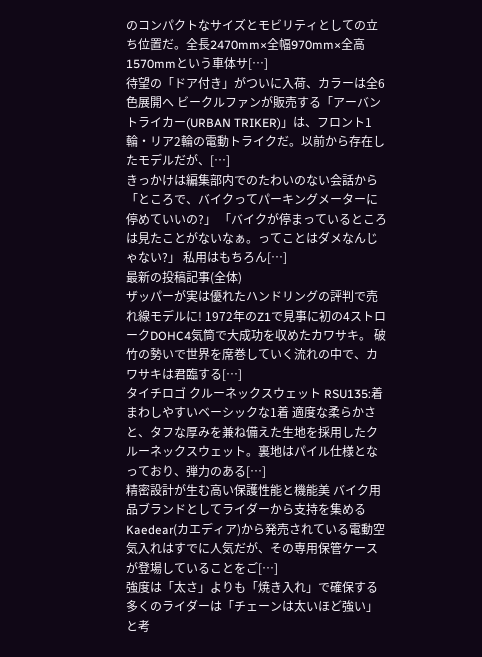のコンパクトなサイズとモビリティとしての立ち位置だ。全長2470mm×全幅970mm×全高1570mmという車体サ[…]
待望の「ドア付き」がついに入荷、カラーは全6色展開へ ビークルファンが販売する「アーバントライカー(URBAN TRIKER)」は、フロント1輪・リア2輪の電動トライクだ。以前から存在したモデルだが、[…]
きっかけは編集部内でのたわいのない会話から 「ところで、バイクってパーキングメーターに停めていいの?」 「バイクが停まっているところは見たことがないなぁ。ってことはダメなんじゃない?」 私用はもちろん[…]
最新の投稿記事(全体)
ザッパーが実は優れたハンドリングの評判で売れ線モデルに! 1972年のZ1で見事に初の4ストロークDOHC4気筒で大成功を収めたカワサキ。 破竹の勢いで世界を席巻していく流れの中で、カワサキは君臨する[…]
タイチロゴ クルーネックスウェット RSU135:着まわしやすいベーシックな1着 適度な柔らかさと、タフな厚みを兼ね備えた生地を採用したクルーネックスウェット。裏地はパイル仕様となっており、弾力のある[…]
精密設計が生む高い保護性能と機能美 バイク用品ブランドとしてライダーから支持を集めるKaedear(カエディア)から発売されている電動空気入れはすでに人気だが、その専用保管ケースが登場していることをご[…]
強度は「太さ」よりも「焼き入れ」で確保する 多くのライダーは「チェーンは太いほど強い」と考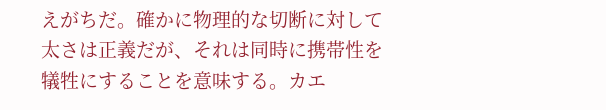えがちだ。確かに物理的な切断に対して太さは正義だが、それは同時に携帯性を犠牲にすることを意味する。カエ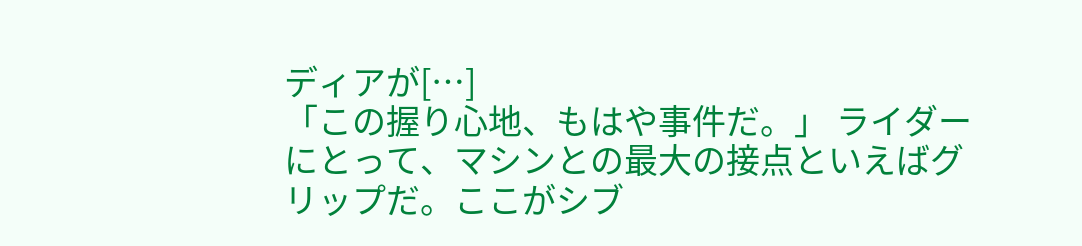ディアが[…]
「この握り心地、もはや事件だ。」 ライダーにとって、マシンとの最大の接点といえばグリップだ。ここがシブ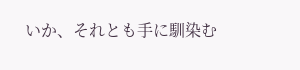いか、それとも手に馴染む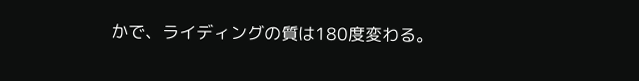かで、ライディングの質は180度変わる。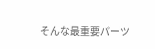そんな最重要パーツ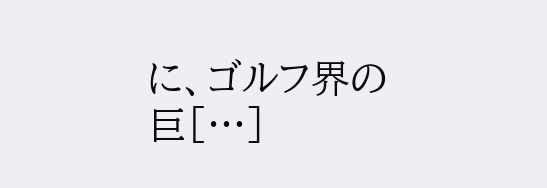に、ゴルフ界の巨[…]